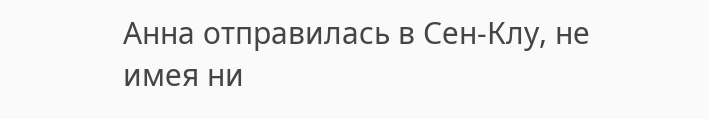Анна отправилась в Сен-Клу, не имея ни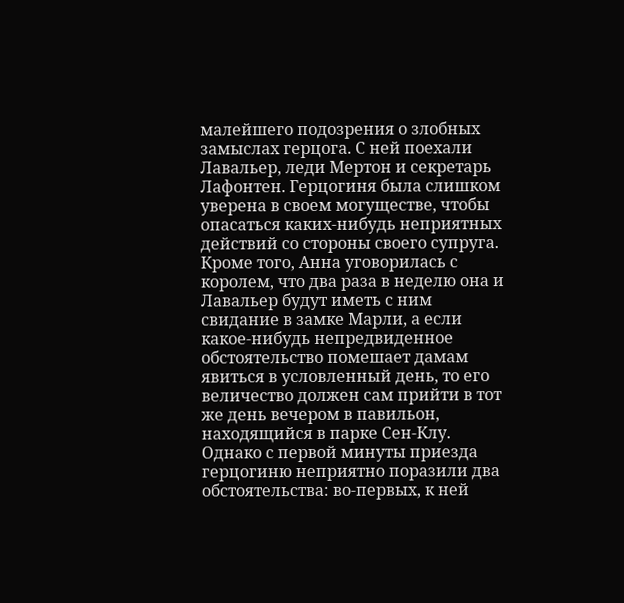малейшего подозрения о злобных замыслах герцога. С ней поехали Лавальер, леди Мертон и секретарь Лафонтен. Герцогиня была слишком уверена в своем могуществе, чтобы опасаться каких-нибудь неприятных действий со стороны своего супруга. Кроме того, Анна уговорилась с королем, что два раза в неделю она и Лавальер будут иметь с ним свидание в замке Марли, а если какое-нибудь непредвиденное обстоятельство помешает дамам явиться в условленный день, то его величество должен сам прийти в тот же день вечером в павильон, находящийся в парке Сен-Клу. Однако с первой минуты приезда герцогиню неприятно поразили два обстоятельства: во-первых, к ней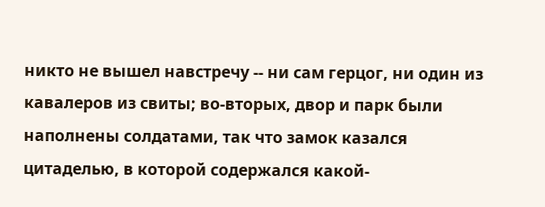никто не вышел навстречу -- ни сам герцог, ни один из кавалеров из свиты; во-вторых, двор и парк были наполнены солдатами, так что замок казался цитаделью, в которой содержался какой-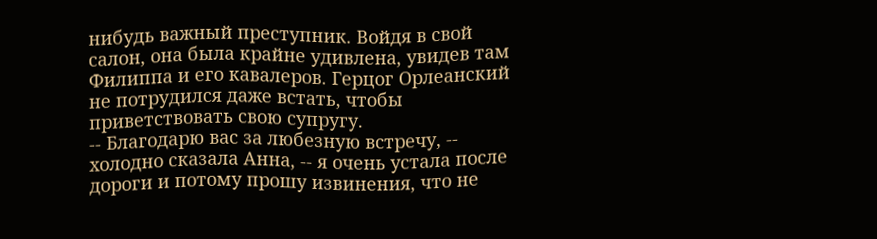нибудь важный преступник. Войдя в свой салон, она была крайне удивлена, увидев там Филиппа и его кавалеров. Герцог Орлеанский не потрудился даже встать, чтобы приветствовать свою супругу.
-- Благодарю вас за любезную встречу, -- холодно сказала Анна, -- я очень устала после дороги и потому прошу извинения, что не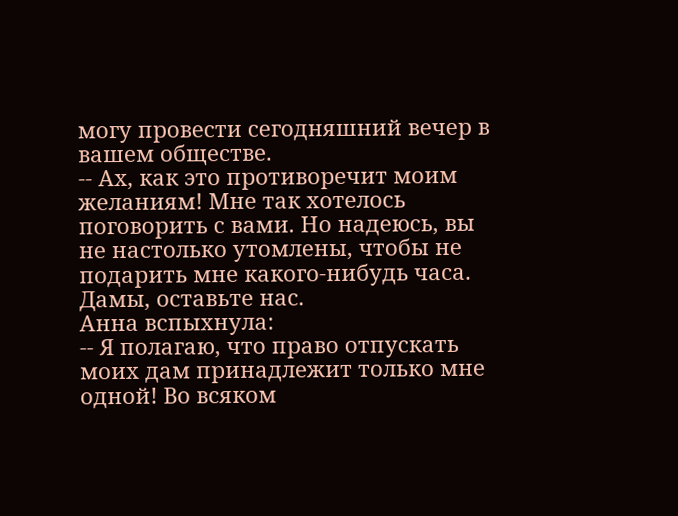могу провести сегодняшний вечер в вашем обществе.
-- Ах, как это противоречит моим желаниям! Мне так хотелось поговорить с вами. Но надеюсь, вы не настолько утомлены, чтобы не подарить мне какого-нибудь часа. Дамы, оставьте нас.
Анна вспыхнула:
-- Я полагаю, что право отпускать моих дам принадлежит только мне одной! Во всяком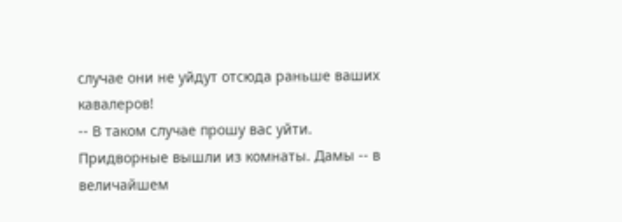случае они не уйдут отсюда раньше ваших кавалеров!
-- В таком случае прошу вас уйти.
Придворные вышли из комнаты. Дамы -- в величайшем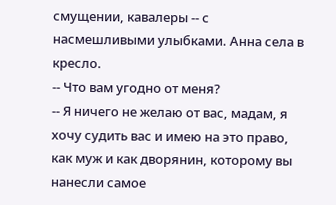смущении, кавалеры -- с насмешливыми улыбками. Анна села в кресло.
-- Что вам угодно от меня?
-- Я ничего не желаю от вас, мадам, я хочу судить вас и имею на это право, как муж и как дворянин, которому вы нанесли самое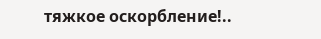тяжкое оскорбление!..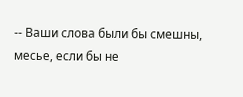-- Ваши слова были бы смешны, месье, если бы не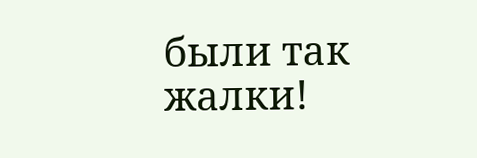были так жалки!